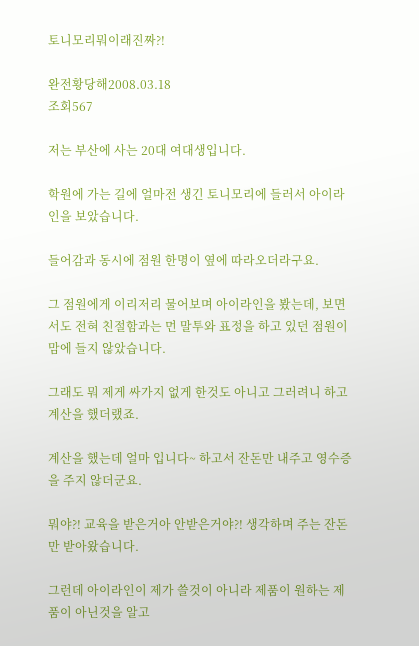토니모리뭐이래진짜?!

완전황당해2008.03.18
조회567

저는 부산에 사는 20대 여대생입니다.

학원에 가는 길에 얼마전 생긴 토니모리에 들러서 아이라인을 보았습니다.

들어감과 동시에 점원 한명이 옆에 따라오더라구요.

그 점원에게 이리저리 물어보며 아이라인을 봤는데, 보면서도 전혀 친절함과는 먼 말투와 표정을 하고 있던 점원이 맘에 들지 않았습니다.

그래도 뭐 제게 싸가지 없게 한것도 아니고 그러려니 하고 계산을 했더랬죠.

계산을 했는데 얼마 입니다~ 하고서 잔돈만 내주고 영수증을 주지 않더군요.

뭐야?! 교육을 받은거아 안받은거야?! 생각하며 주는 잔돈만 받아왔습니다.

그런데 아이라인이 제가 쓸것이 아니라 제품이 원하는 제품이 아닌것을 알고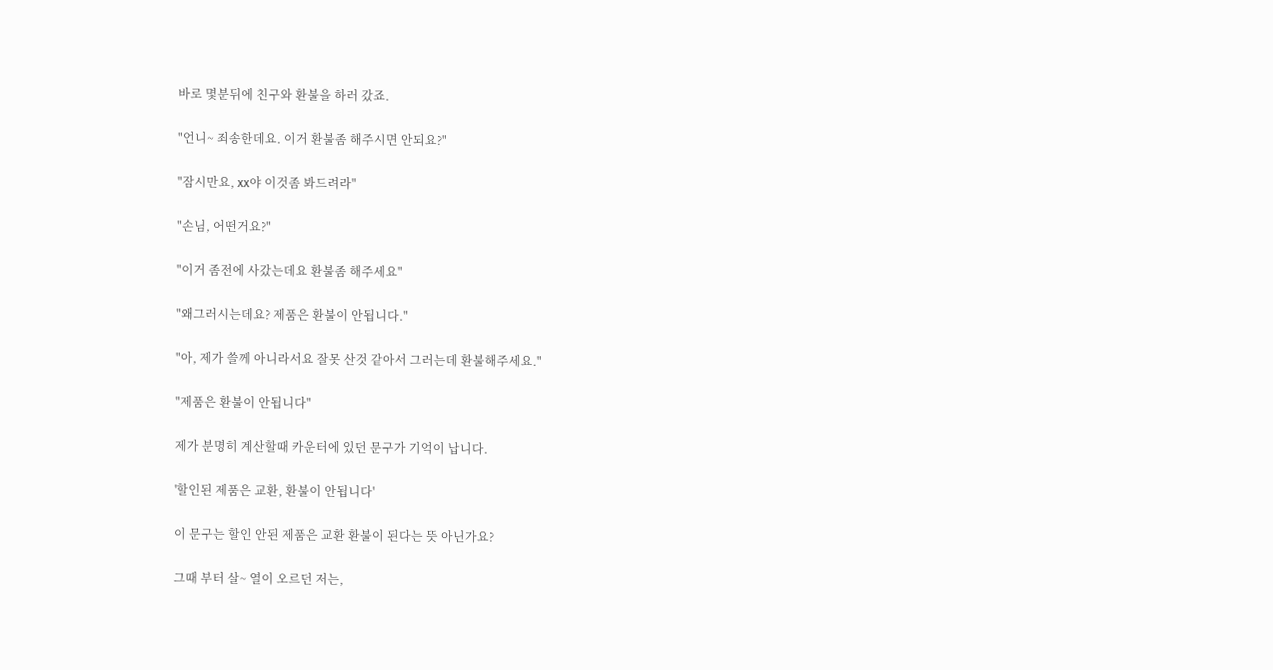바로 몇분뒤에 친구와 환불을 하러 갔죠.

"언니~ 죄송한데요. 이거 환불좀 해주시면 안되요?"

"잠시만요, xx야 이것좀 봐드려라"

"손님, 어떤거요?"

"이거 좀전에 사갔는데요 환불좀 해주세요"

"왜그러시는데요? 제품은 환불이 안됩니다."

"아, 제가 쓸께 아니라서요 잘못 산것 같아서 그러는데 환불해주세요."

"제품은 환불이 안됩니다"

제가 분명히 계산할때 카운터에 있던 문구가 기억이 납니다.

'할인된 제품은 교환, 환불이 안됩니다'

이 문구는 할인 안된 제품은 교환 환불이 된다는 뜻 아닌가요?

그때 부터 살~ 열이 오르던 저는,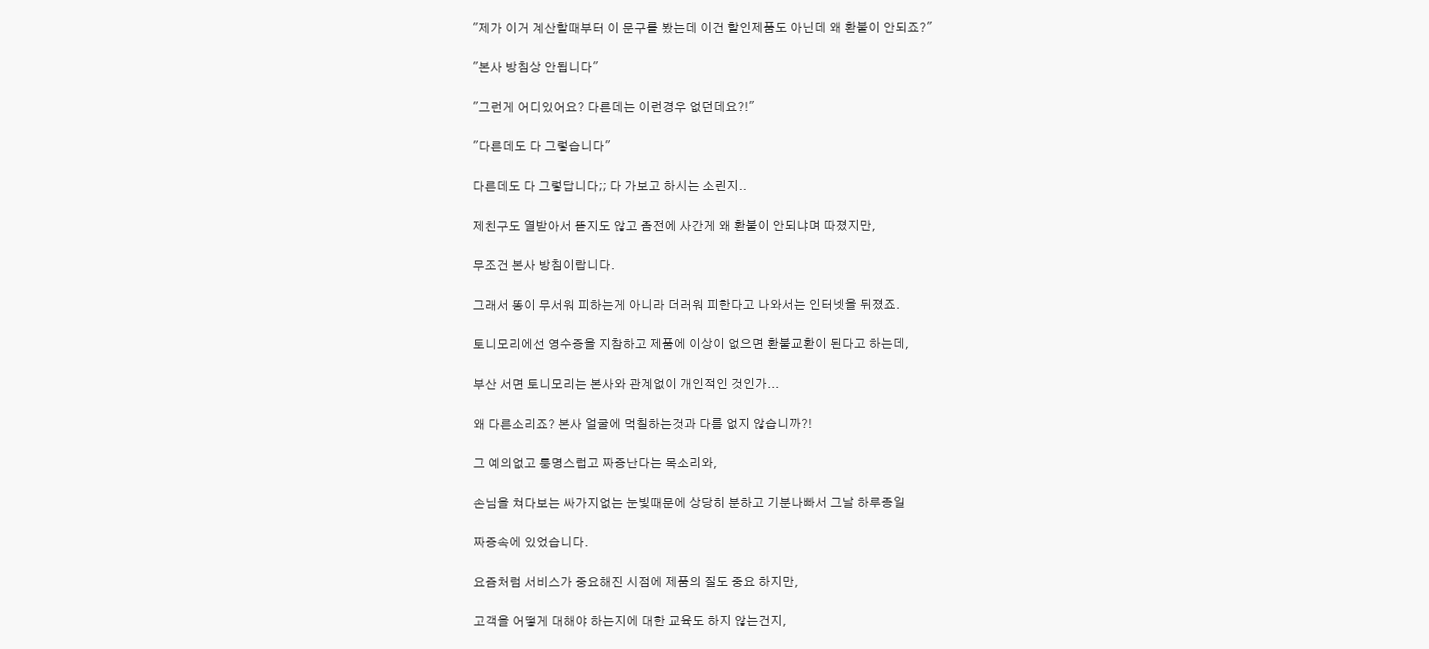"제가 이거 계산할때부터 이 문구를 봤는데 이건 할인제품도 아닌데 왜 환불이 안되죠?"

"본사 방침상 안됩니다"

"그런게 어디있어요? 다른데는 이런경우 없던데요?!"

"다른데도 다 그렇습니다"

다른데도 다 그렇답니다;; 다 가보고 하시는 소린지..

제친구도 열받아서 뜯지도 않고 좀전에 사간게 왜 환불이 안되냐며 따졌지만,

무조건 본사 방침이랍니다.

그래서 똥이 무서워 피하는게 아니라 더러워 피한다고 나와서는 인터넷을 뒤졌죠.

토니모리에선 영수증을 지참하고 제품에 이상이 없으면 환불교환이 된다고 하는데,

부산 서면 토니모리는 본사와 관계없이 개인적인 것인가...

왜 다른소리죠? 본사 얼굴에 먹칠하는것과 다름 없지 않습니까?!

그 예의없고 퉁명스럽고 짜증난다는 목소리와,

손님을 쳐다보는 싸가지없는 눈빛때문에 상당히 분하고 기분나빠서 그날 하루종일

짜증속에 있었습니다.

요즘처럼 서비스가 중요해진 시점에 제품의 질도 중요 하지만,

고객을 어떻게 대해야 하는지에 대한 교육도 하지 않는건지,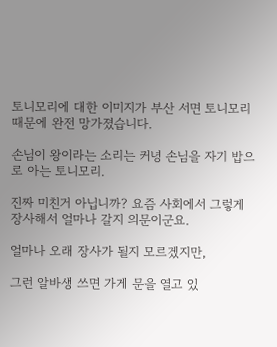토니모리에 대한 이미지가 부산 서면 토니모리 때문에 완전 망가졌습니다.

손님이 왕이라는 소리는 커녕 손님을 자기 밥으로 아는 토니모리.

진짜 미친거 아닙니까? 요즘 사회에서 그렇게 장사해서 얼마나 갈지 의문이군요.

얼마나 오래 장사가 될지 모르겠지만,

그런 알바생 쓰면 가게 문을 열고 있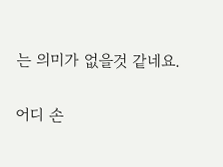는 의미가 없을것 같네요.

어디 손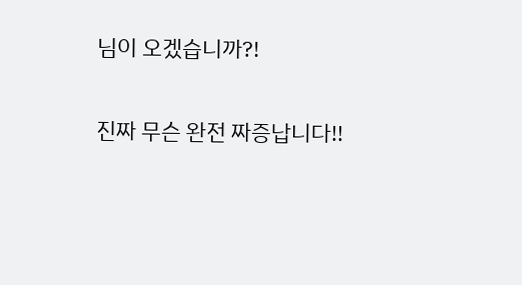님이 오겠습니까?!

진짜 무슨 완전 짜증납니다!!